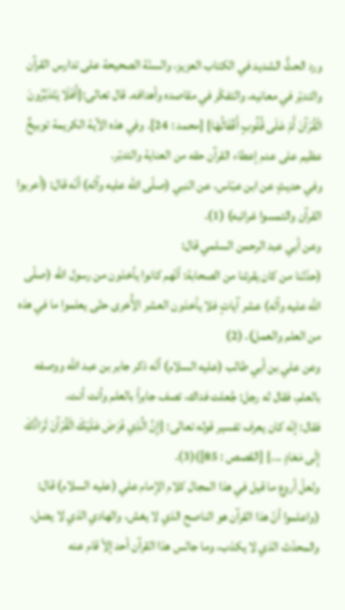ورد الحثُّ الشديد في الكتاب العزيز، والسنّة الصحيحة على تدارس القرآن والتدبّر في معانيه، والتفكّر في مقاصده وأهدافه. قال تعالى:{أَفَلَا يَتَدَبَّرُونَ الْقُرْآنَ أَمْ عَلَى قُلُوبٍ أَقْفَالُهَا} [محمد : 24]. وفي هذه الآية الكريمة توبيخٌ عظيم على عدم إعطاء القرآن حقه من العناية والتدبّر.
وفي حديثٍ عن ابن عبّاس، عن النبي (صلّى الله عليه وآله) أنّه قال: (أعربوا القرآن والتمسوا غرائبه) (1).
وعن أبي عبد الرحمن السلمي قال:
(حدّثنا من كان يقرئنا من الصحابة: أنّهم كانوا يأخذون من رسول الله (صلّى الله عليه وآله) عشر آياتٍ فلا يأخذون العشر الأُخرى حتّى يعلموا ما في هذه من العلم والعمل). (2)
وعن علي بن أبي طالب (عليه السلام) أنّه ذكر جابر بن عبد الله ووصفه بالعلم، فقال له رجل: جُعلت فداك، تصف جابراً بالعلم وأنت أنت.
فقال: إنّه كان يعرف تفسير قوله تعالى: {إِنَّ الَّذِي فَرَضَ عَلَيْكَ الْقُرْآنَ لَرَادُّكَ إِلَى مَعَادٍ ...} [القصص : 85])(3).
ولعلّ أروع ما قيل في هذا المجال كلام الإمام علي (عليه السلام) قال: (واعلموا أنّ هذا القرآن هو الناصح الذي لا يغش، والهادي الذي لا يضل، والمحدّث الذي لا يكذب، وما جالس هذا القرآن أحد إلاّ قام عنه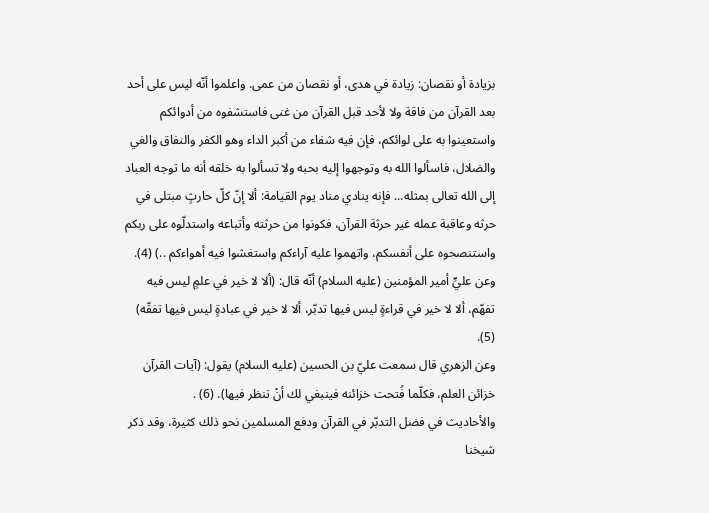بزيادة أو نقصان: زيادة في هدى، أو نقصان من عمى. واعلموا أنّه ليس على أحد بعد القرآن من فاقة ولا لأحد قبل القرآن من غنى فاستشفوه من أدوائكم واستعينوا به على لوائكم، فإن فيه شفاء من أكبر الداء وهو الكفر والنفاق والغي والضلال، فاسألوا الله به وتوجهوا إليه بحبه ولا تسألوا به خلقه أنه ما توجه العباد إلى الله تعالى بمثله... فإنه ينادي مناد يوم القيامة: ألا إنّ كلّ حارثٍ مبتلى في حرثه وعاقبة عمله غير حرثة القرآن، فكونوا من حرثته وأتباعه واستدلّوه على ربكم واستنصحوه على أنفسكم، واتهموا عليه آراءكم واستغشوا فيه أهواءكم ..) (4).
وعن عليٍّ أمير المؤمنين (عليه السلام) أنّه قال: (ألا لا خير في علمٍ ليس فيه تفهّم، ألا لا خير في قراءةٍ ليس فيها تدبّر، ألا لا خير في عبادةٍ ليس فيها تفقّه) (5).
وعن الزهري قال سمعت عليّ بن الحسين (عليه السلام) يقول: (آيات القرآن خزائن العلم، فكلّما فُتحت خزائنه فينبغي لك أنْ تنظر فيها). (6) .
والأحاديث في فضل التدبّر في القرآن ودفع المسلمين نحو ذلك كثيرة، وقد ذكر شيخنا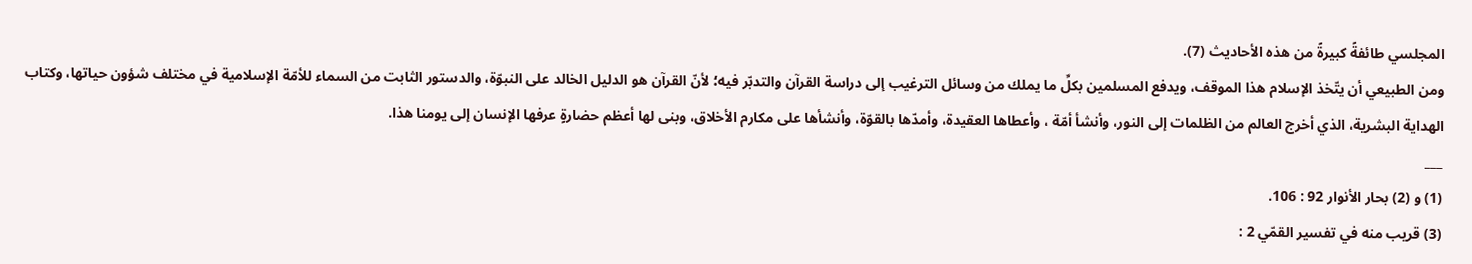المجلسي طائفةً كبيرةً من هذه الأحاديث (7).
ومن الطبيعي أن يتّخذ الإسلام هذا الموقف، ويدفع المسلمين بكلِّ ما يملك من وسائل الترغيب إلى دراسة القرآن والتدبّر فيه؛ لأنّ القرآن هو الدليل الخالد على النبوّة، والدستور الثابت من السماء للأمّة الإسلامية في مختلف شؤون حياتها، وكتاب الهداية البشرية، الذي أخرج العالم من الظلمات إلى النور، وأنشأ أمّة ، وأعطاها العقيدة، وأمدّها بالقوّة، وأنشأها على مكارم الأخلاق، وبنى لها أعظم حضارةٍ عرفها الإنسان إلى يومنا هذا.
___
(1) و (2) بحار الأنوار 92 : 106.
(3) قريب منه في تفسير القمّي 2 :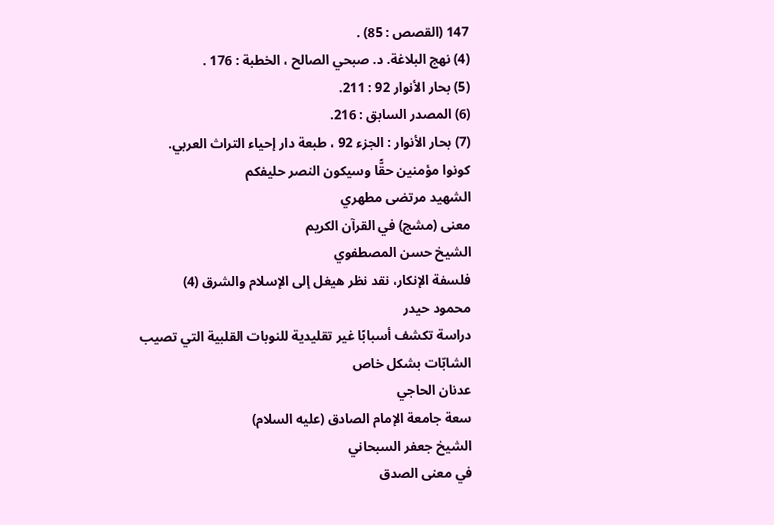147 (القصص : 85) .
(4) نهج البلاغة. د. صبحي الصالح ، الخطبة : 176 .
(5) بحار الأنوار 92 : 211.
(6) المصدر السابق : 216.
(7) بحار الأنوار : الجزء 92 ، طبعة دار إحياء التراث العربي.
كونوا مؤمنين حقًّا وسيكون النصر حليفكم
الشهيد مرتضى مطهري
معنى (مشج) في القرآن الكريم
الشيخ حسن المصطفوي
فلسفة الإنكار، نقد نظر هيغل إلى الإسلام والشرق (4)
محمود حيدر
دراسة تكشف أسبابًا غير تقليدية للنوبات القلبية التي تصيب الشابّات بشكل خاص
عدنان الحاجي
سعة جامعة الإمام الصادق (عليه السلام)
الشيخ جعفر السبحاني
في معنى الصدق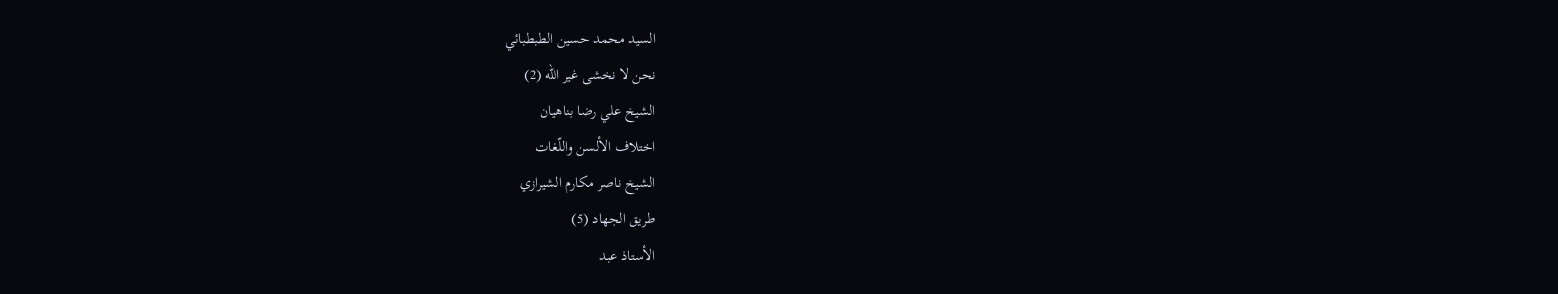السيد محمد حسين الطبطبائي
نحن لا نخشى غير الله (2)
الشيخ علي رضا بناهيان
اختلاف الألسن واللّغات
الشيخ ناصر مكارم الشيرازي
طريق الجهاد (5)
الأستاذ عبد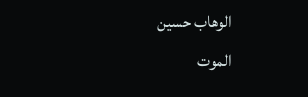الوهاب حسين
الموت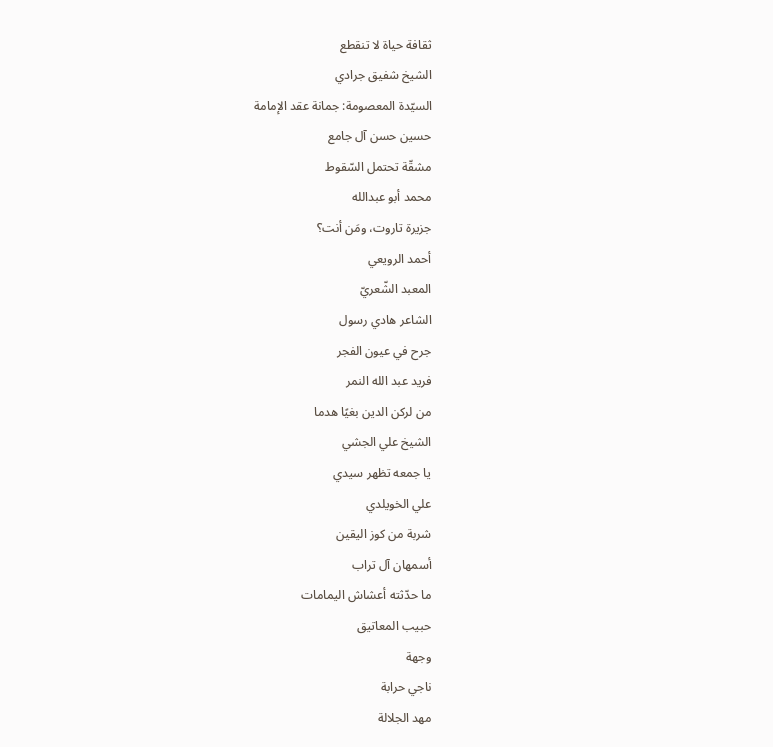ثقافة حياة لا تنقطع
الشيخ شفيق جرادي
السيّدة المعصومة: جمانة عقد الإمامة
حسين حسن آل جامع
مشقّة تحتمل السّقوط
محمد أبو عبدالله
جزيرة تاروت، ومَن أنت؟
أحمد الرويعي
المعبد الشّعريّ
الشاعر هادي رسول
جرح في عيون الفجر
فريد عبد الله النمر
من لركن الدين بغيًا هدما
الشيخ علي الجشي
يا جمعه تظهر سيدي
علي الخويلدي
شربة من كوز اليقين
أسمهان آل تراب
ما حدّثته أعشاش اليمامات
حبيب المعاتيق
وجهة
ناجي حرابة
مهد الجلالة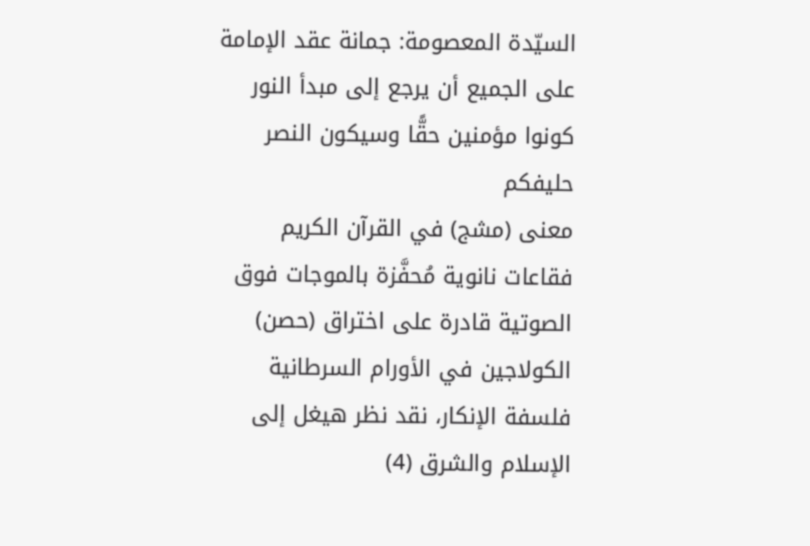السيّدة المعصومة: جمانة عقد الإمامة
على الجميع أن يرجع إلى مبدأ النور
كونوا مؤمنين حقًّا وسيكون النصر حليفكم
معنى (مشج) في القرآن الكريم
فقاعات نانوية مُحفَّزة بالموجات فوق الصوتية قادرة على اختراق (حصن) الكولاجين في الأورام السرطانية
فلسفة الإنكار، نقد نظر هيغل إلى الإسلام والشرق (4)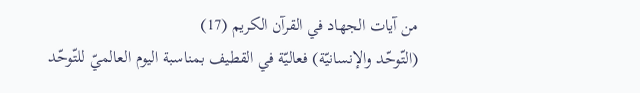من آيات الجهاد في القرآن الكريم (17)
(التّوحّد والإنسانيّة) فعاليّة في القطيف بمناسبة اليوم العالميّ للتّوحّد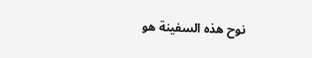نوح هذه السفينة هو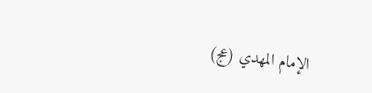الإمام المهدي (عج)